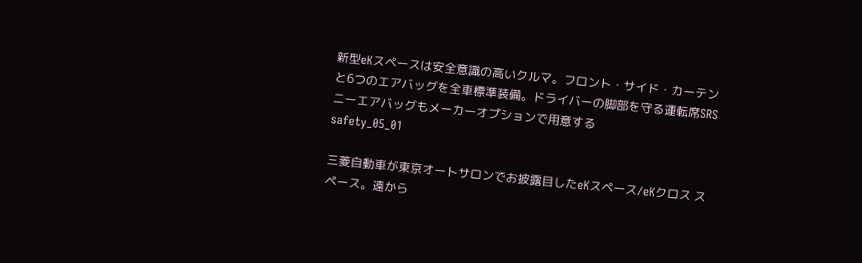新型eKスペースは安全意識の高いクルマ。フロント・サイド・カーテンと6つのエアバッグを全車標準装備。ドライバーの脚部を守る運転席SRSニーエアバッグもメーカーオプションで用意する
safety_05_01

三菱自動車が東京オートサロンでお披露目したeKスペース/eKクロス スペース。遠から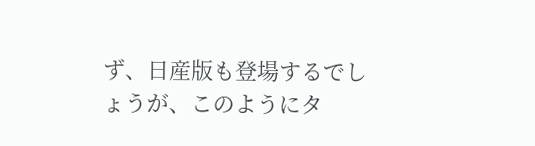ず、日産版も登場するでしょうが、このようにタ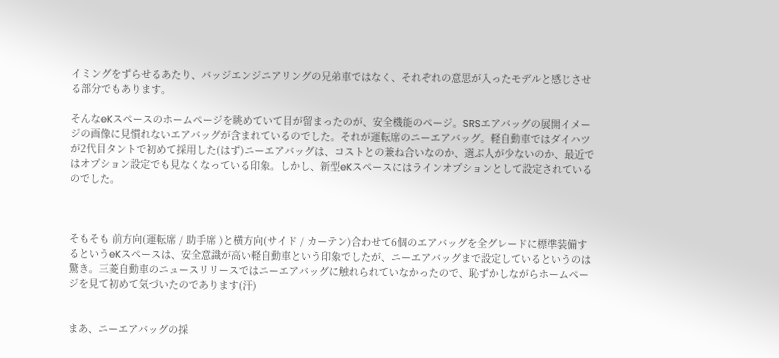イミングをずらせるあたり、バッジエンジニアリングの兄弟車ではなく、それぞれの意思が入ったモデルと感じさせる部分でもあります。

そんなeKスペースのホームページを眺めていて目が留まったのが、安全機能のページ。SRSエアバッグの展開イメージの画像に見慣れないエアバッグが含まれているのでした。それが運転席のニーエアバッグ。軽自動車ではダイハツが2代目タントで初めて採用した(はず)ニーエアバッグは、コストとの兼ね合いなのか、選ぶ人が少ないのか、最近ではオプション設定でも見なくなっている印象。しかし、新型eKスペースにはラインオプションとして設定されているのでした。



そもそも 前方向(運転席 / 助手席 )と横方向(サイド / カーテン)合わせて6個のエアバッグを全グレードに標準装備するというeKスペースは、安全意識が高い軽自動車という印象でしたが、ニーエアバッグまで設定しているというのは驚き。三菱自動車のニュースリリースではニーエアバッグに触れられていなかったので、恥ずかしながらホームページを見て初めて気づいたのであります(汗)


まあ、ニーエアバッグの採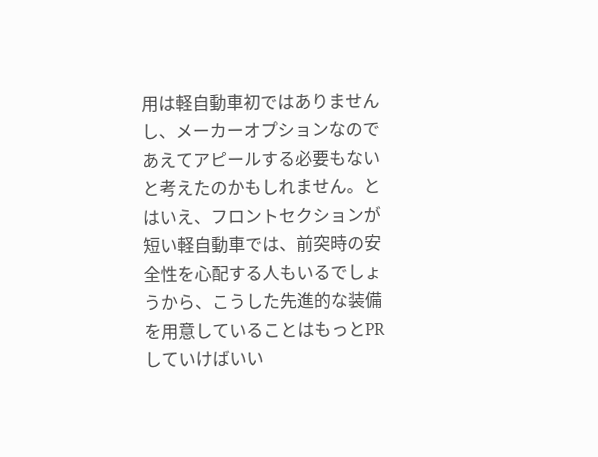用は軽自動車初ではありませんし、メーカーオプションなのであえてアピールする必要もないと考えたのかもしれません。とはいえ、フロントセクションが短い軽自動車では、前突時の安全性を心配する人もいるでしょうから、こうした先進的な装備を用意していることはもっとPRしていけばいい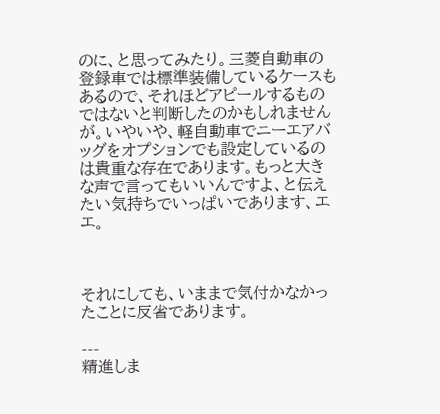のに、と思ってみたり。三菱自動車の登録車では標準装備しているケースもあるので、それほどアピールするものではないと判断したのかもしれませんが。いやいや、軽自動車でニーエアバッグをオプションでも設定しているのは貴重な存在であります。もっと大きな声で言ってもいいんですよ、と伝えたい気持ちでいっぱいであります、エエ。



それにしても、いままで気付かなかったことに反省であります。

---
精進しま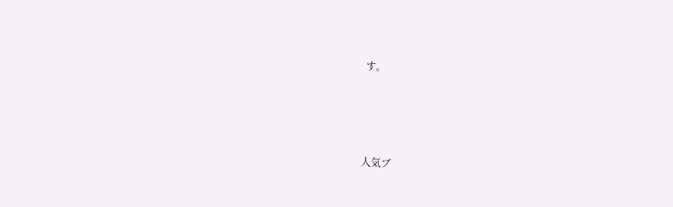す。





人気ブ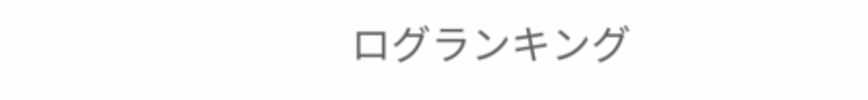ログランキング